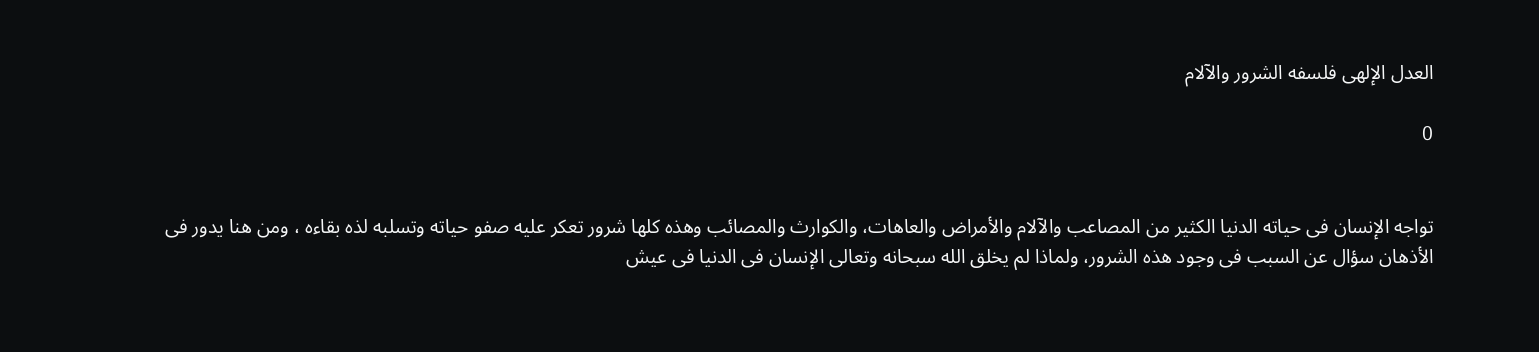العدل الإلهی فلسفه الشرور والآلام

0


تواجه الإنسان فی حیاته الدنیا الکثیر من المصاعب والآلام والأمراض والعاهات، والکوارث والمصائب وهذه کلها شرور تعکر علیه صفو حیاته وتسلبه لذه بقاءه ، ومن هنا یدور فی الأذهان سؤال عن السبب فی وجود هذه الشرور، ولماذا لم یخلق الله سبحانه وتعالى الإنسان فی الدنیا فی عیش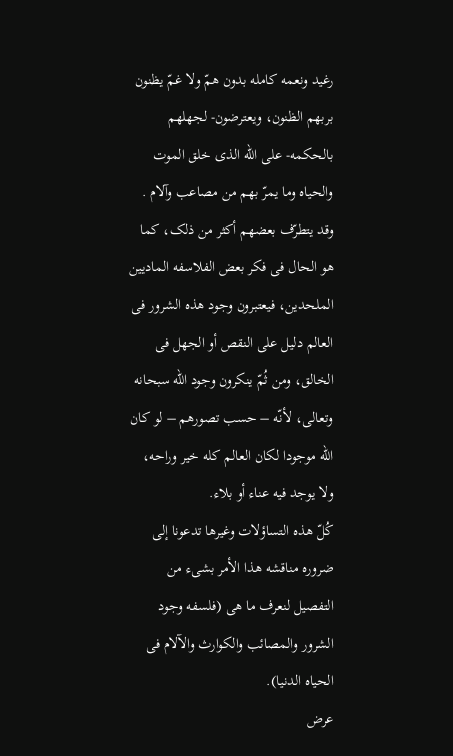رغید ونعمه کامله بدون همّ ولا غمّ یظنون بربهم الظنون، ویعترضون- لجهلهم بالحکمه- على الله الذی خلق الموت والحیاه وما یمرّ بهم من مصاعب وآلام .
وقد یتطرّف بعضهم أکثر من ذلک، کما هو الحال فی فکر بعض الفلاسفه المادیین الملحدین، فیعتبرون وجود هذه الشرور فی العالم دلیل على النقص أو الجهل فی الخالق، ومن ثُمّ ینکرون وجود الله سبحانه وتعالى، لأنّه – حسب تصورهم – لو کان الله موجودا لکان العالم کله خیر وراحه، ولا یوجد فیه عناء أو بلاء.
کُلّ هذه التساؤلات وغیرها تدعونا إلى ضروره مناقشه هذا الأمر بشیء من التفصیل لنعرف ما هی (فلسفه وجود الشرور والمصائب والکوارث والآلام فی الحیاه الدنیا).
عرض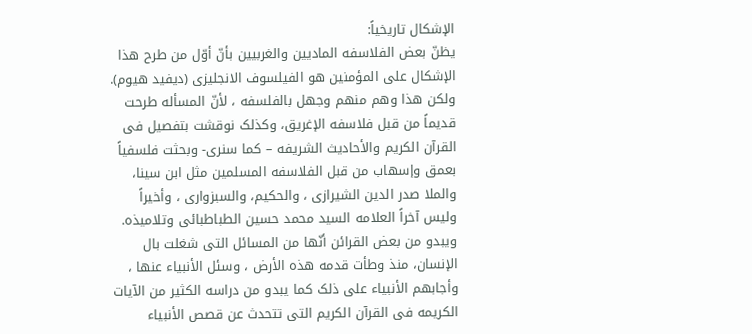الإشکال تاریخیاً:
یظنّ بعض الفلاسفه المادیین والغربیین بأنّ أوّل من طرح هذا الإشکال على المؤمنین هو الفیلسوف الانجلیزی (دیفید هیوم). ولکن هذا وهم منهم وجهل بالفلسفه ، لأنّ المسأله طرحت قدیماً من قبل فلاسفه الإغریق، وکذلک نوقشت بتفصیل فی القرآن الکریم والأحادیث الشریفه – کما سنرى- وبحثت فلسفیاً بعمق وإسهاب من قبل الفلاسفه المسلمین مثل ابن سینا، والملا صدر الدین الشیرازی ، والحکیم، والسبزواری ، وأخیراً ولیس آخراً العلامه السید محمد حسین الطباطبائی وتلامیذه.
ویبدو من بعض القرائن أنّها من المسائل التی شغلت بال الإنسان، منذ وطأت قدمه هذه الأرض ، وسئل الأنبیاء عنها ، وأجابهم الأنبیاء على ذلک کما یبدو من دراسه الکثیر من الآیات الکریمه فی القرآن الکریم التی تتحدث عن قصص الأنبیاء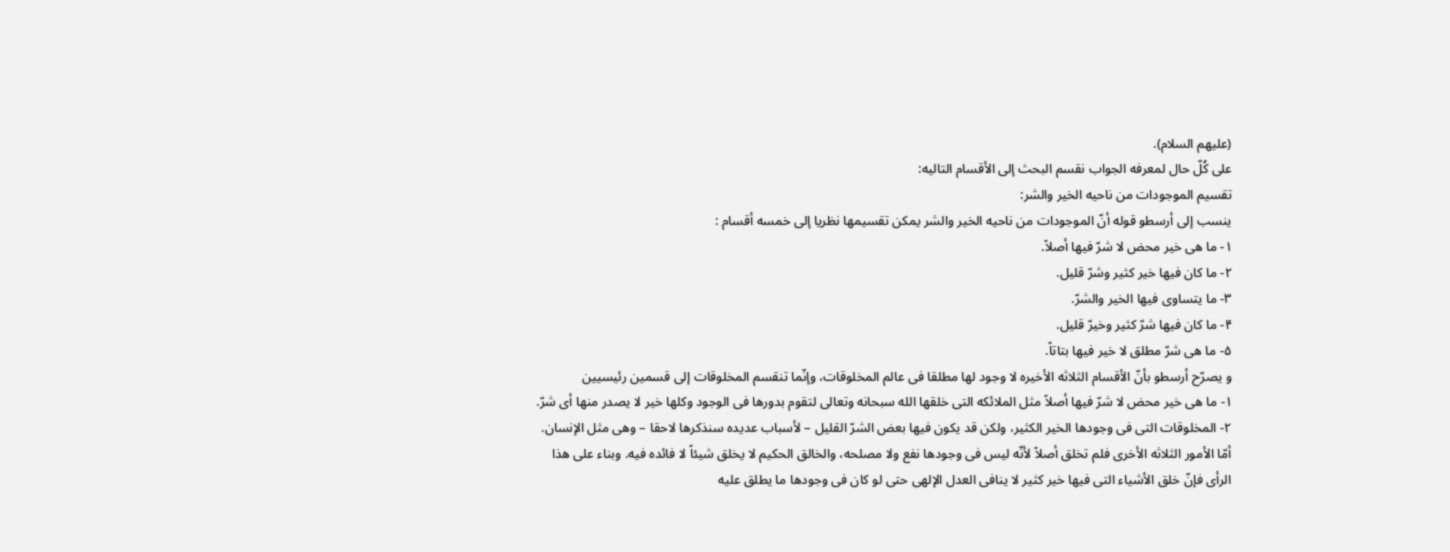(علیهم السلام).
على کُلّ حال لمعرفه الجواب نقسم البحث إلى الأقسام التالیه:
تقسیم الموجودات من ناحیه الخیر والشر:
ینسب إلى أرسطو قوله أنّ الموجودات من ناحیه الخیر والشر یمکن تقسیمها نظریا إلى خمسه أقسام :
۱- ما هی خیر محض لا شرّ فیها أصلاً.
۲- ما کان فیها خیر کثیر وشرّ قلیل.
۳- ما یتساوى فیها الخیر والشرّ.
۴- ما کان فیها شرّ کثیر وخیرّ قلیل.
۵- ما هی شرّ مطلق لا خیر فیها بتاتاً.
و یصرّح أرسطو بأنّ الأقسام الثلاثه الأخیره لا وجود لها مطلقا فی عالم المخلوقات، وإنّما تنقسم المخلوقات إلى قسمین رئیسیین
۱- ما هی خیر محض لا شرّ فیها أصلاً مثل الملائکه التی خلقها الله سبحانه وتعالى لتقوم بدورها فی الوجود وکلها خیر لا یصدر منها أی شرّ.
۲- المخلوقات التی فی وجودها الخیر الکثیر، ولکن قد یکون فیها بعض الشرّ القلیل – لأسباب عدیده سنذکرها لاحقا – وهی مثل الإنسان.
أمّا الأمور الثلاثه الأخرى فلم تخلق أصلاً لأنّه لیس فی وجودها نفع ولا مصلحه، والخالق الحکیم لا یخلق شیئاً لا فائده فیه. وبناء على هذا الرأی فإنّ خلق الأشیاء التی فیها خیر کثیر لا ینافی العدل الإلهی حتى لو کان فی وجودها ما یطلق علیه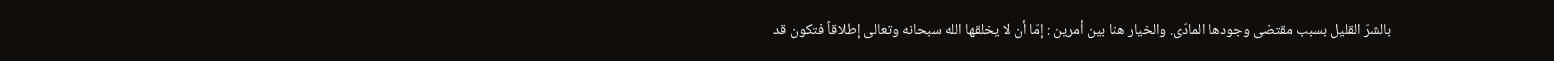بالشرّ القلیل بسبب مقتضى وجودها المادّی. والخیار هنا بین أمرین : إمّا أن لا یخلقها الله سبحانه وتعالى إطلاقاً فتکون قد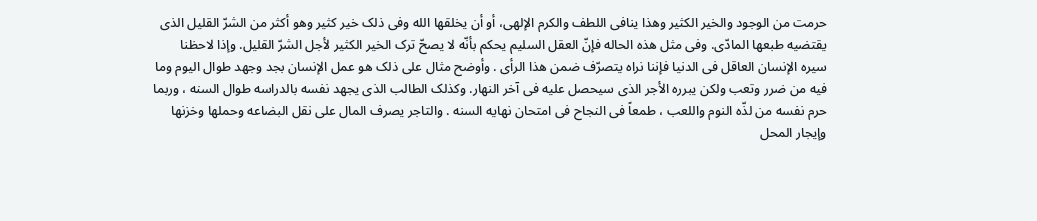حرمت من الوجود والخیر الکثیر وهذا ینافی اللطف والکرم الإلهی، أو أن یخلقها الله وفی ذلک خیر کثیر وهو أکثر من الشرّ القلیل الذی یقتضیه طبعها المادّی. وفی مثل هذه الحاله فإنّ العقل السلیم یحکم بأنّه لا یصحّ ترک الخیر الکثیر لأجل الشرّ القلیل. وإذا لاحظنا سیره الإنسان العاقل فی الدنیا فإننا نراه یتصرّف ضمن هذا الرأی . وأوضح مثال على ذلک هو عمل الإنسان بجد وجهد طوال الیوم وما فیه من ضرر وتعب ولکن یبرره الأجر الذی سیحصل علیه فی آخر النهار. وکذلک الطالب الذی یجهد نفسه بالدراسه طوال السنه ، وربما حرم نفسه من لذّه النوم واللعب ، طمعاً فی النجاح فی امتحان نهایه السنه . والتاجر یصرف المال على نقل البضاعه وحملها وخزنها وإیجار المحل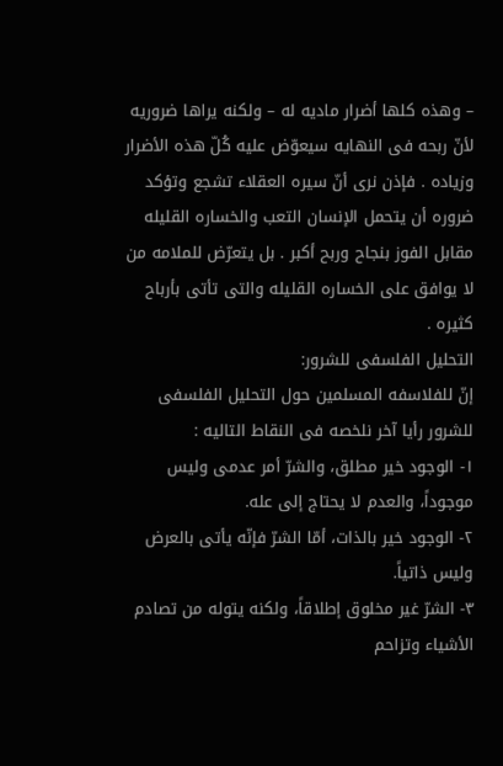– وهذه کلها أضرار مادیه له – ولکنه یراها ضروریه لأنّ ربحه فی النهایه سیعوّض علیه کُلّ هذه الأضرار وزیاده . فإذن نرى أنّ سیره العقلاء تشجع وتؤکد ضروره أن یتحمل الإنسان التعب والخساره القلیله مقابل الفوز بنجاح وربح أکبر . بل یتعرّض للملامه من لا یوافق على الخساره القلیله والتی تأتی بأرباح کثیره .
التحلیل الفلسفی للشرور:
إنّ للفلاسفه المسلمین حول التحلیل الفلسفی للشرور رأیا آخر نلخصه فی النقاط التالیه :
۱- الوجود خیر مطلق، والشرّ أمر عدمی ولیس موجوداً، والعدم لا یحتاج إلى عله.
۲- الوجود خیر بالذات، أمّا الشرّ فإنّه یأتی بالعرض ولیس ذاتیاً.
۳- الشرّ غیر مخلوق إطلاقاً، ولکنه یتوله من تصادم الأشیاء وتزاحم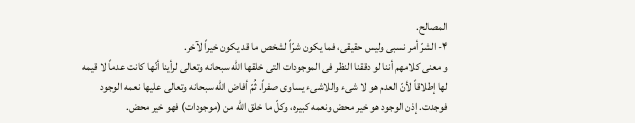المصالح.
۴- الشرّ أمر نسبی ولیس حقیقی، فما یکون شرّاً لشخص ما قد یکون خیراً لآخر.
و معنى کلامهم أننا لو دققنا النظر فی الموجودات التی خلقها الله سبحانه وتعالى لرأینا أنّها کانت عدماً لا قیمه لها إطلاقاً لأنّ العدم هو لا شیء واللاشیء یساوی صفراً. ثُمّ أفاض الله سبحانه وتعالى علیها نعمه الوجود فوجدت. إذن الوجود هو خیر محض ونعمه کبیره، وکلّ ما خلق الله من (موجودات) فهو خیر محض.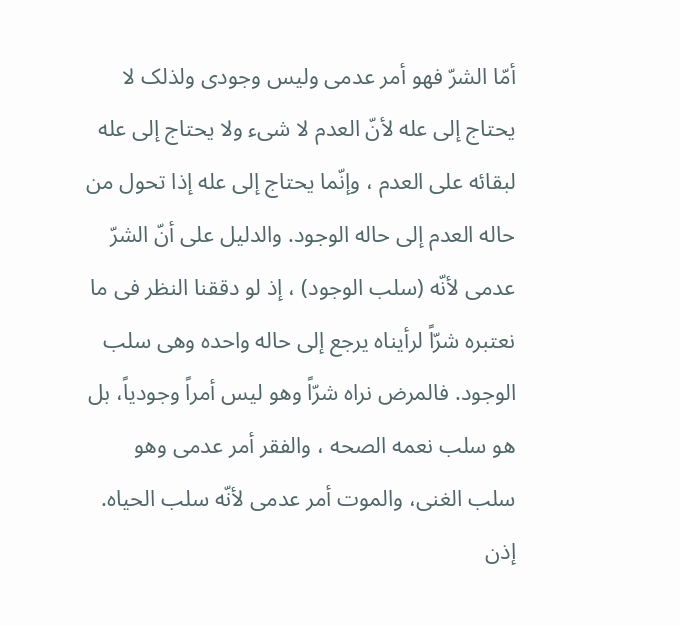أمّا الشرّ فهو أمر عدمی ولیس وجودی ولذلک لا یحتاج إلى عله لأنّ العدم لا شیء ولا یحتاج إلى عله لبقائه على العدم ، وإنّما یحتاج إلى عله إذا تحول من حاله العدم إلى حاله الوجود. والدلیل على أنّ الشرّ عدمی لأنّه (سلب الوجود) ، إذ لو دققنا النظر فی ما نعتبره شرّاً لرأیناه یرجع إلى حاله واحده وهی سلب الوجود. فالمرض نراه شرّاً وهو لیس أمراً وجودیاً، بل هو سلب نعمه الصحه ، والفقر أمر عدمی وهو سلب الغنی، والموت أمر عدمی لأنّه سلب الحیاه.
إذن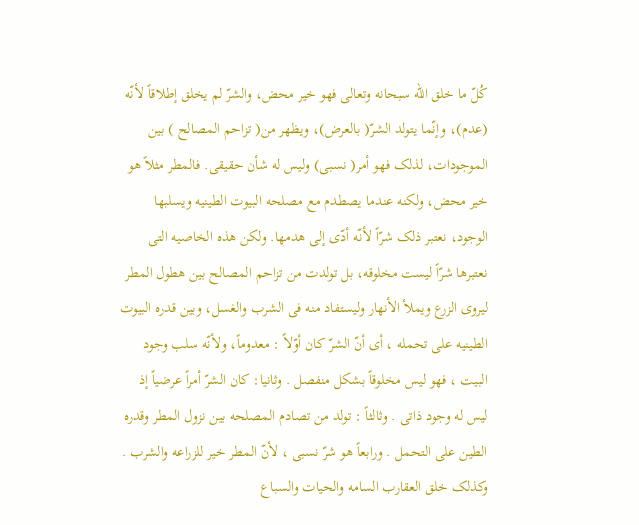کُلّ ما خلق الله سبحانه وتعالى فهو خیر محض، والشرّ لم یخلق إطلاقاً لأنّه (عدم)، وإنّما یتولد الشرّ( بالعرض)، ویظهر من( تزاحم المصالح ) بین الموجودات، لذلک فهو أمر( نسبی) ولیس له شأن حقیقی. فالمطر مثلاً هو خیر محض، ولکنه عندما یصطدم مع مصلحه البیوت الطینیه ویسلبها الوجود، نعتبر ذلک شرّاً لأنّه أدّى إلى هدمها. ولکن هذه الخاصیه التی نعتبرها شرّاً لیست مخلوقه، بل تولدت من تزاحم المصالح بین هطول المطر لیروی الزرع ویملأ الأنهار ولیستفاد منه فی الشرب والغسل، وبین قدره البیوت الطینیه على تحمله ، أی أنّ الشرّ کان أوّلاً : معدوماً، ولأنّه سلب وجود البیت ، فهو لیس مخلوقاً بشکل منفصل . وثانیا: کان الشرّ أمراً عرضیاً إذ لیس له وجود ذاتی . وثالثاً : تولد من تصادم المصلحه بین نزول المطر وقدره الطین على التحمل . ورابعاً هو شرّ نسبی ، لأنّ المطر خیر للزراعه والشرب . وکذلک خلق العقارب السامه والحیات والسباع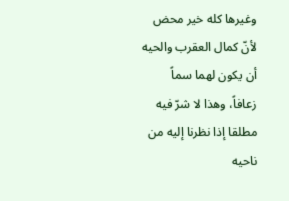وغیرها کله خیر محض لأنّ کمال العقرب والحیه أن یکون لهما سماً زعافاً، وهذا لا شرّ فیه مطلقا إذا نظرنا إلیه من ناحیه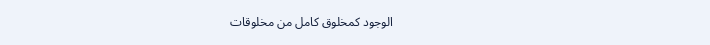الوجود کمخلوق کامل من مخلوقات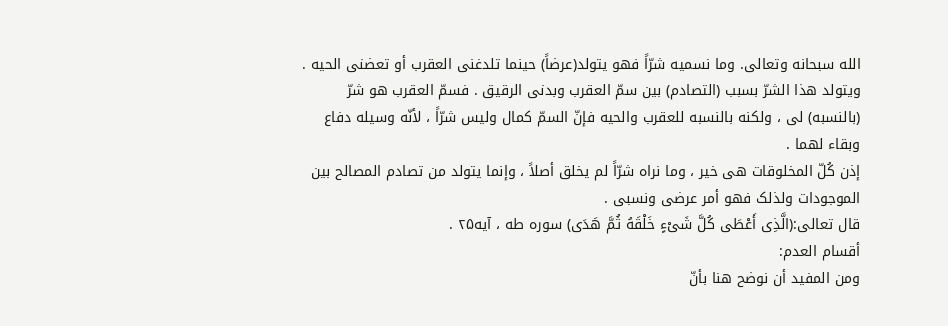الله سبحانه وتعالى. وما نسمیه شرّاً فهو یتولد(عرضاً) حینما تلدغنی العقرب أو تعضنی الحیه . ویتولد هذا الشرّ بسبب (التصادم) بین سمّ العقرب وبدنی الرقیق . فسمّ العقرب هو شرّ (بالنسبه) لی ، ولکنه بالنسبه للعقرب والحیه فإنّ السمّ کمال ولیس شرّاً ، لأنّه وسیله دفاع وبقاء لهما .
إذن کُلّ المخلوقات هی خیر ، وما نراه شرّاً لم یخلق أصلاً ، وإنما یتولد من تصادم المصالح بین الموجودات ولذلک فهو أمر عرضی ونسبی .
قال تعالى:(الَّذِی أَعْطَى کُلَّ شَیْءٍ خَلْقَهُ ثُمَّ هَدَى) سوره طه ، آیه۲۵ .
أقسام العدم:
ومن المفید أن نوضح هنا بأنّ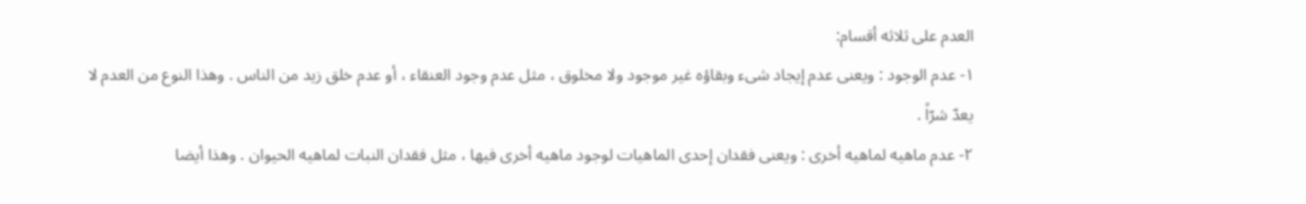العدم على ثلاثه أقسام:
۱- عدم الوجود : ویعنی عدم إیجاد شیء وبقاؤه غیر موجود ولا مخلوق ، مثل عدم وجود العنقاء ، أو عدم خلق زید من الناس . وهذا النوع من العدم لا یعدّ شرّاً .
۲- عدم ماهیه لماهیه أخرى : ویعنی فقدان إحدى الماهیات لوجود ماهیه أخرى فیها ، مثل فقدان النبات لماهیه الحیوان . وهذا أیضا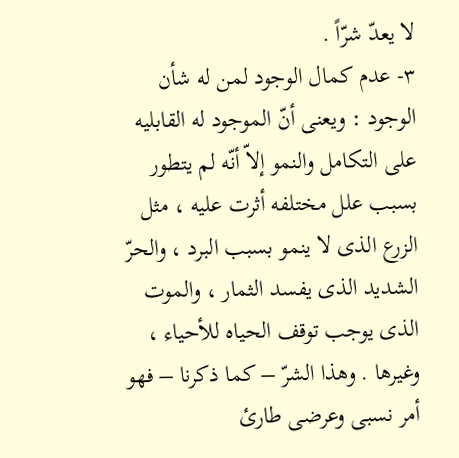لا یعدّ شرّاً .
۳- عدم کمال الوجود لمن له شأن الوجود : ویعنی أنّ الموجود له القابلیه على التکامل والنمو إلاّ أنّه لم یتطور بسبب علل مختلفه أثرت علیه ، مثل الزرع الذی لا ینمو بسبب البرد ، والحرّ الشدید الذی یفسد الثمار ، والموت الذی یوجب توقف الحیاه للأحیاء ، وغیرها . وهذا الشرّ – کما ذکرنا – فهو أمر نسبی وعرضی طارئ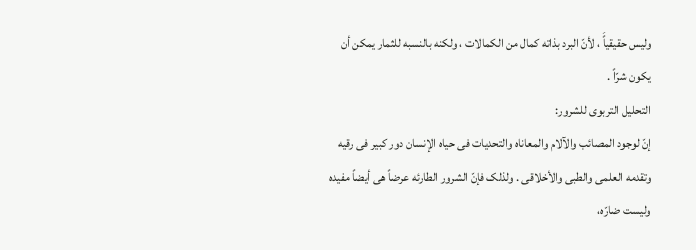ولیس حقیقیاًَ ، لأنّ البرد بذاته کمال من الکمالات ، ولکنه بالنسبه للثمار یمکن أن یکون شرّاً .
التحلیل التربوی للشرور:
إنّ لوجود المصائب والآلام والمعاناه والتحدیات فی حیاه الإنسان دور کبیر فی رقیه وتقدمه العلمی والطبی والأخلاقی . ولذلک فإنّ الشرور الطارئه عرضاً هی أیضاً مفیده ولیست ضارّه،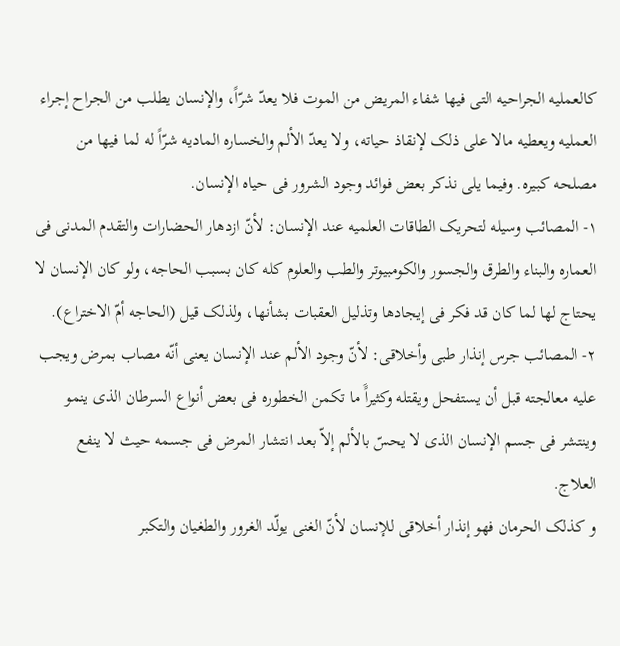کالعملیه الجراحیه التی فیها شفاء المریض من الموت فلا یعدّ شرّاً، والإنسان یطلب من الجراح إجراء العملیه ویعطیه مالا على ذلک لإنقاذ حیاته، ولا یعدّ الألم والخساره المادیه شرّاً له لما فیها من مصلحه کبیره. وفیما یلی نذکر بعض فوائد وجود الشرور فی حیاه الإنسان.
۱- المصائب وسیله لتحریک الطاقات العلمیه عند الإنسان: لأنّ ازدهار الحضارات والتقدم المدنی فی العماره والبناء والطرق والجسور والکومبیوتر والطب والعلوم کله کان بسبب الحاجه، ولو کان الإنسان لا یحتاج لها لما کان قد فکر فی إیجادها وتذلیل العقبات بشأنها، ولذلک قیل (الحاجه أمّ الاختراع).
۲- المصائب جرس إنذار طبی وأخلاقی: لأنّ وجود الألم عند الإنسان یعنی أنّه مصاب بمرض ویجب علیه معالجته قبل أن یستفحل ویقتله وکثیراًَ ما تکمن الخطوره فی بعض أنواع السرطان الذی ینمو وینتشر فی جسم الإنسان الذی لا یحسّ بالألم إلاّ بعد انتشار المرض فی جسمه حیث لا ینفع العلاج.
و کذلک الحرمان فهو إنذار أخلاقی للإنسان لأنّ الغنى یولّد الغرور والطغیان والتکبر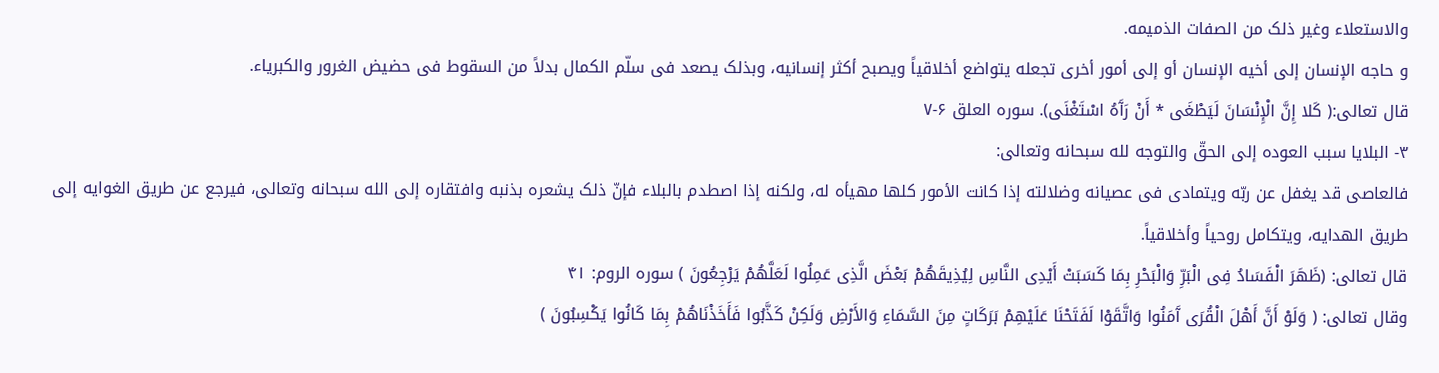والاستعلاء وغیر ذلک من الصفات الذمیمه.
و حاجه الإنسان إلى أخیه الإنسان أو إلى أمور أخرى تجعله یتواضع أخلاقیاً ویصبح أکثر إنسانیه، وبذلک یصعد فی سلّم الکمال بدلاً من السقوط فی حضیض الغرور والکبریاء.
قال تعالى:( کَلا إِنَّ الْإِنْسَانَ لَیَطْغَى * أَنْ رَآَهُ اسْتَغْنَى). سوره العلق ۶-۷
۳- البلایا سبب العوده إلى الحقّ والتوجه لله سبحانه وتعالى:
فالعاصی قد یغفل عن ربّه ویتمادى فی عصیانه وضلالته إذا کانت الأمور کلها مهیأه له، ولکنه إذا اصطدم بالبلاء فإنّ ذلک یشعره بذنبه وافتقاره إلى الله سبحانه وتعالى، فیرجع عن طریق الغوایه إلى طریق الهدایه، ویتکامل روحیاً وأخلاقیاً.
قال تعالى: (ظَهَرَ الْفَسَادُ فِی الْبَرِّ وَالْبَحْرِ بِمَا کَسَبَتْ أَیْدِی النَّاسِ لِیُذِیقَهُمْ بَعْضَ الَّذِی عَمِلُوا لَعَلَّهُمْ یَرْجِعُونَ ) سوره الروم: ۴۱
وقال تعالى: ( وَلَوْ أَنَّ أَهْلَ الْقُرَى آَمَنُوا وَاتَّقَوْا لَفَتَحْنَا عَلَیْهِمْ بَرَکَاتٍ مِنَ السَّمَاءِ وَالأَرْضِ وَلَکِنْ کَذَّبُوا فَأَخَذْنَاهُمْ بِمَا کَانُوا یَکْسِبُونَ )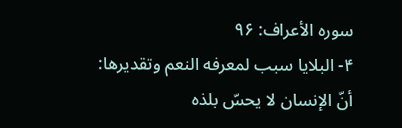سوره الأعراف: ۹۶
۴- البلایا سبب لمعرفه النعم وتقدیرها:
أنّ الإنسان لا یحسّ بلذه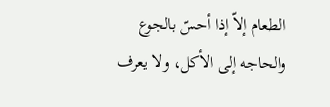الطعام إلاّ إذا أحسّ بالجوع والحاجه إلى الأکل، ولا یعرف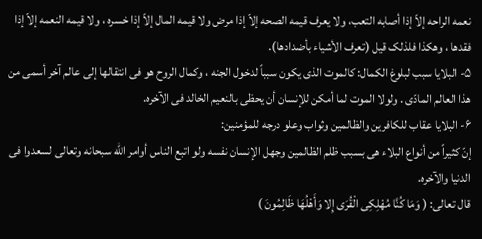نعمه الراحه إلاّ إذا أصابه التعب، ولا یعرف قیمه الصحه إلاّ إذا مرض ولا قیمه المال إلاّ إذا خسره ، ولا قیمه النعمه إلاّ إذا فقدها ، وهکذا فلذلک قیل (تعرف الأشیاء بأضدادها).
۵- البلایا سبب لبلوغ الکمال: کالموت الذی یکون سبباً لدخول الجنه ، وکمال الروح هو فی انتقالها إلى عالم آخر أسمى من هذا العالم المادّی . ولولا الموت لما أمکن للإنسان أن یحظى بالنعیم الخالد فی الآخره.
۶- البلایا عقاب للکافرین والظالمین وثواب وعلو درجه للمؤمنین:
إنّ کثیراً من أنواع البلاء هی بسبب ظلم الظالمین وجهل الإنسان نفسه ولو اتبع الناس أوامر الله سبحانه وتعالى لسعدوا فی الدنیا والآخره.
قال تعالى: ( وَمَا کُنَّا مُهْلِکِی الْقُرَى إِلا وَأَهْلُهَا ظَالِمُونَ )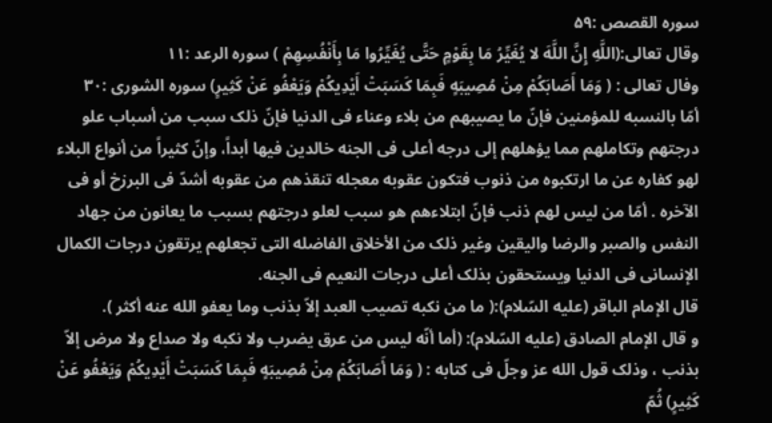سوره القصص :۵۹
وقال تعالى:(اللَّهِ إِنَّ اللَّهَ لا یُغَیِّرُ مَا بِقَوْمٍ حَتَّى یُغَیِّرُوا مَا بِأَنْفُسِهِمْ ) سوره الرعد :۱۱
وفال تعالى : ( وَمَا أَصَابَکُمْ مِنْ مُصِیبَهٍ فَبِمَا کَسَبَتْ أَیْدِیکُمْ وَیَعْفُو عَنْ کَثِیرٍ) سوره الشورى :۳۰
أمّا بالنسبه للمؤمنین فإنّ ما یصیبهم من بلاء وعناء فی الدنیا فإنّ ذلک سبب من أسباب علو درجتهم وتکاملهم مما یؤهلهم إلى درجه أعلى فی الجنه خالدین فیها أبداً، وإنّ کثیراً من أنواع البلاء لهو کفاره عن ما ارتکبوه من ذنوب فتکون عقوبه معجله تنقذهم من عقوبه أشدّ فی البرزخ أو فی الآخره . أمّا من لیس لهم ذنب فإنّ ابتلاءهم هو سبب لعلو درجتهم بسبب ما یعانون من جهاد النفس والصبر والرضا والیقین وغیر ذلک من الأخلاق الفاضله التی تجعلهم یرتقون درجات الکمال الإنسانی فی الدنیا ویستحقون بذلک أعلى درجات النعیم فی الجنه.
قال الإمام الباقر (علیه السّلام):( ما من نکبه تصیب العبد إلاّ بذنب وما یعفو الله عنه أکثر ).
و قال الإمام الصادق (علیه السّلام): (أما أنّه لیس من عرق یضرب ولا نکبه ولا صداع ولا مرض إلاّ بذنب ، وذلک قول الله عز وجلّ فی کتابه : ( وَمَا أَصَابَکُمْ مِنْ مُصِیبَهٍ فَبِمَا کَسَبَتْ أَیْدِیکُمْ وَیَعْفُو عَنْ کَثِیرٍ) ثُمّ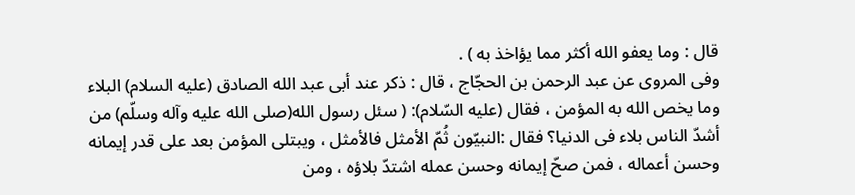قال : وما یعفو الله أکثر مما یؤاخذ به ) .
وفی المروی عن عبد الرحمن بن الحجّاج ، قال : ذکر عند أبی عبد الله الصادق (علیه السلام) البلاء وما یخص الله به المؤمن ، فقال (علیه السّلام): ( سئل رسول الله(صلى الله علیه وآله وسلّم) من أشدّ الناس بلاء فی الدنیا؟ فقال :النبیّون ثُمّ الأمثل فالأمثل ، ویبتلى المؤمن بعد على قدر إیمانه وحسن أعماله ، فمن صحّ إیمانه وحسن عمله اشتدّ بلاؤه ، ومن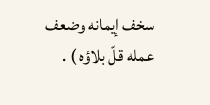سخف إیمانه وضعف عمله قلّ بلاؤه ) .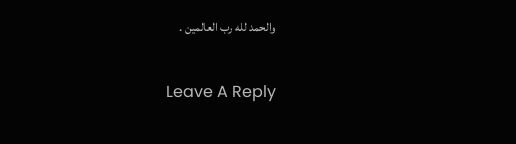والحمد لله رب العالمین .

Leave A Reply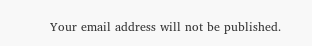Your email address will not be published.